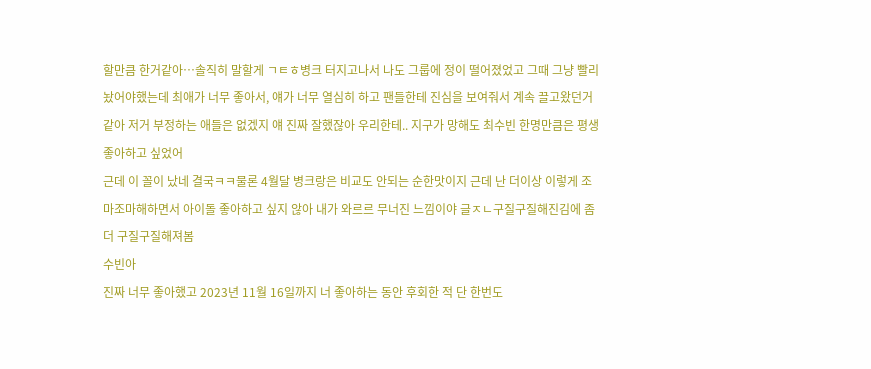할만큼 한거같아…솔직히 말할게 ㄱㅌㅎ병크 터지고나서 나도 그룹에 정이 떨어졌었고 그때 그냥 빨리 놨어야했는데 최애가 너무 좋아서, 얘가 너무 열심히 하고 팬들한테 진심을 보여줘서 계속 끌고왔던거같아 저거 부정하는 애들은 없겠지 얘 진짜 잘했잖아 우리한테.. 지구가 망해도 최수빈 한명만큼은 평생 좋아하고 싶었어
근데 이 꼴이 났네 결국ㅋㅋ물론 4월달 병크랑은 비교도 안되는 순한맛이지 근데 난 더이상 이렇게 조마조마해하면서 아이돌 좋아하고 싶지 않아 내가 와르르 무너진 느낌이야 글ㅈㄴ구질구질해진김에 좀 더 구질구질해져봄
수빈아
진짜 너무 좋아했고 2023년 11월 16일까지 너 좋아하는 동안 후회한 적 단 한번도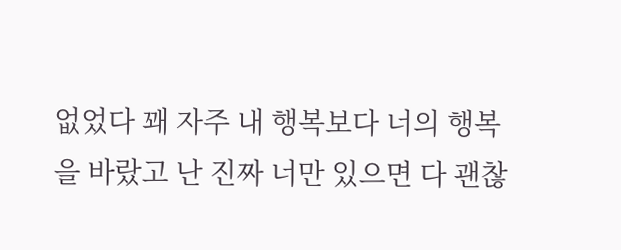없었다 꽤 자주 내 행복보다 너의 행복을 바랐고 난 진짜 너만 있으면 다 괜찮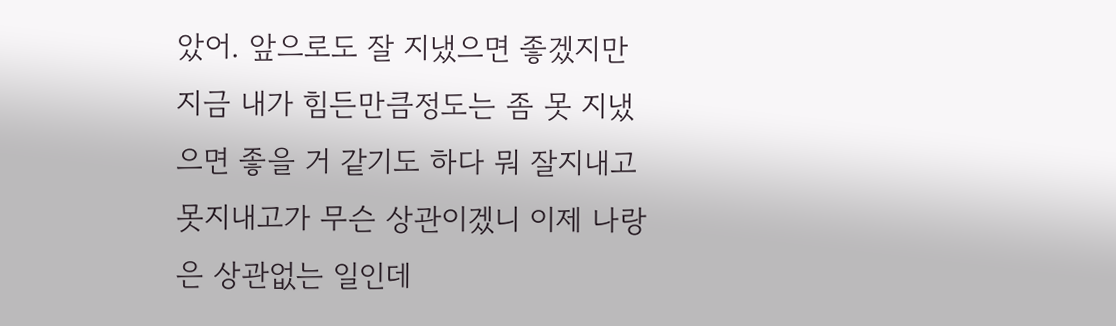았어. 앞으로도 잘 지냈으면 좋겠지만 지금 내가 힘든만큼정도는 좀 못 지냈으면 좋을 거 같기도 하다 뭐 잘지내고못지내고가 무슨 상관이겠니 이제 나랑은 상관없는 일인데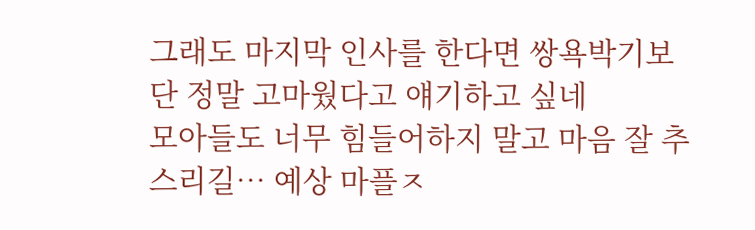그래도 마지막 인사를 한다면 쌍욕박기보단 정말 고마웠다고 얘기하고 싶네
모아들도 너무 힘들어하지 말고 마음 잘 추스리길… 예상 마플ㅈ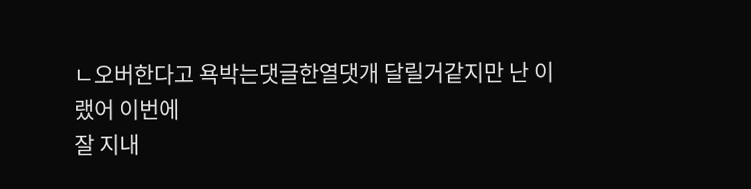ㄴ오버한다고 욕박는댓글한열댓개 달릴거같지만 난 이랬어 이번에
잘 지내